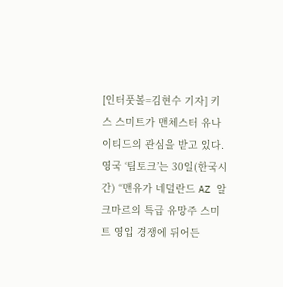[인터풋볼=김현수 기자] 키스 스미트가 맨체스터 유나이티드의 관심을 받고 있다.
영국 ‘팀토크’는 30일(한국시간) “맨유가 네덜란드 AZ 알크마르의 특급 유망주 스미트 영입 경쟁에 뒤어든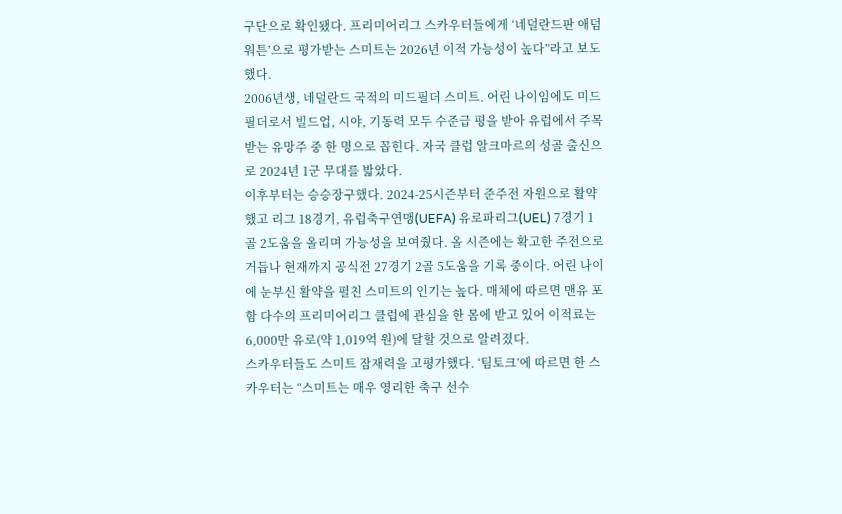구단으로 확인됐다. 프리미어리그 스카우터들에게 ‘네덜란드판 애덤 워튼’으로 평가받는 스미트는 2026년 이적 가능성이 높다”라고 보도했다.
2006년생, 네덜란드 국적의 미드필더 스미트. 어린 나이임에도 미드필더로서 빌드업, 시야, 기동력 모두 수준급 평을 받아 유럽에서 주목받는 유망주 중 한 명으로 꼽힌다. 자국 클럽 알크마르의 성골 출신으로 2024년 1군 무대를 밟았다.
이후부터는 승승장구했다. 2024-25시즌부터 준주전 자원으로 활약했고 리그 18경기, 유럽축구연맹(UEFA) 유로파리그(UEL) 7경기 1골 2도움을 올리며 가능성을 보여줬다. 올 시즌에는 확고한 주전으로 거듭나 현재까지 공식전 27경기 2골 5도움을 기록 중이다. 어린 나이에 눈부신 활약을 펼친 스미트의 인기는 높다. 매체에 따르면 맨유 포함 다수의 프리미어리그 클럽에 관심을 한 몸에 받고 있어 이적료는 6,000만 유로(약 1,019억 원)에 달할 것으로 알려졌다.
스카우터들도 스미트 잠재력을 고평가했다. ‘팀토크’에 따르면 한 스카우터는 “스미트는 매우 영리한 축구 선수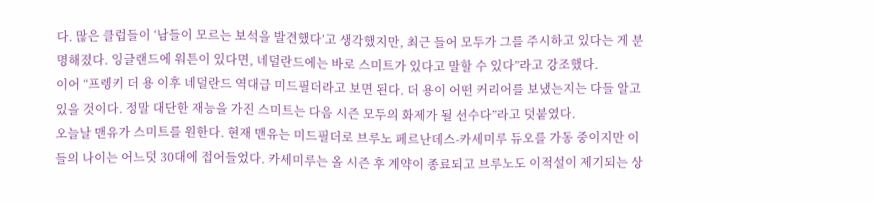다. 많은 클럽들이 ‘남들이 모르는 보석을 발견했다’고 생각했지만, 최근 들어 모두가 그를 주시하고 있다는 게 분명해졌다. 잉글랜드에 워튼이 있다면, 네덜란드에는 바로 스미트가 있다고 말할 수 있다”라고 강조했다.
이어 “프렝키 더 용 이후 네덜란드 역대급 미드필더라고 보면 된다. 더 용이 어떤 커리어를 보냈는지는 다들 알고 있을 것이다. 정말 대단한 재능을 가진 스미트는 다음 시즌 모두의 화제가 될 선수다”라고 덧붙였다.
오늘날 맨유가 스미트를 원한다. 현재 맨유는 미드필더로 브루노 페르난데스-카세미루 듀오를 가동 중이지만 이들의 나이는 어느덧 30대에 접어들었다. 카세미루는 올 시즌 후 계약이 종료되고 브루노도 이적설이 제기되는 상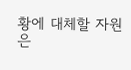황에 대체할 자원은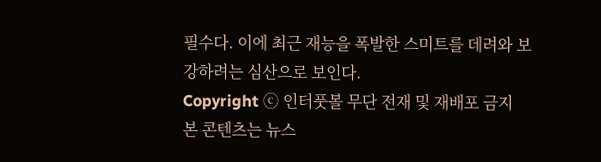필수다. 이에 최근 재능을 폭발한 스미트를 데려와 보강하려는 심산으로 보인다.
Copyright ⓒ 인터풋볼 무단 전재 및 재배포 금지
본 콘텐츠는 뉴스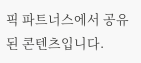픽 파트너스에서 공유된 콘텐츠입니다.